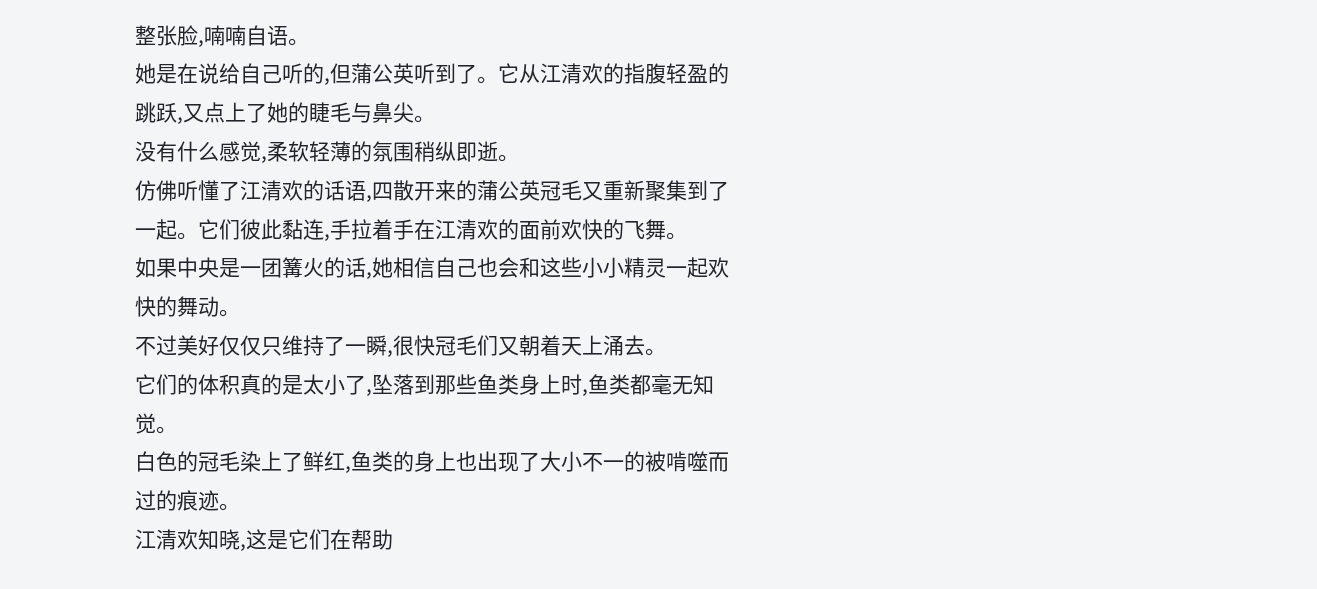整张脸,喃喃自语。
她是在说给自己听的,但蒲公英听到了。它从江清欢的指腹轻盈的跳跃,又点上了她的睫毛与鼻尖。
没有什么感觉,柔软轻薄的氛围稍纵即逝。
仿佛听懂了江清欢的话语,四散开来的蒲公英冠毛又重新聚集到了一起。它们彼此黏连,手拉着手在江清欢的面前欢快的飞舞。
如果中央是一团篝火的话,她相信自己也会和这些小小精灵一起欢快的舞动。
不过美好仅仅只维持了一瞬,很快冠毛们又朝着天上涌去。
它们的体积真的是太小了,坠落到那些鱼类身上时,鱼类都毫无知觉。
白色的冠毛染上了鲜红,鱼类的身上也出现了大小不一的被啃噬而过的痕迹。
江清欢知晓,这是它们在帮助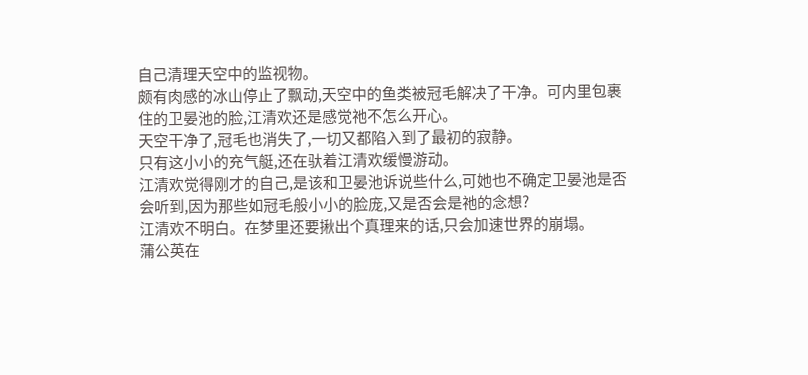自己清理天空中的监视物。
颇有肉感的冰山停止了飘动,天空中的鱼类被冠毛解决了干净。可内里包裹住的卫晏池的脸,江清欢还是感觉祂不怎么开心。
天空干净了,冠毛也消失了,一切又都陷入到了最初的寂静。
只有这小小的充气艇,还在驮着江清欢缓慢游动。
江清欢觉得刚才的自己,是该和卫晏池诉说些什么,可她也不确定卫晏池是否会听到,因为那些如冠毛般小小的脸庞,又是否会是祂的念想?
江清欢不明白。在梦里还要揪出个真理来的话,只会加速世界的崩塌。
蒲公英在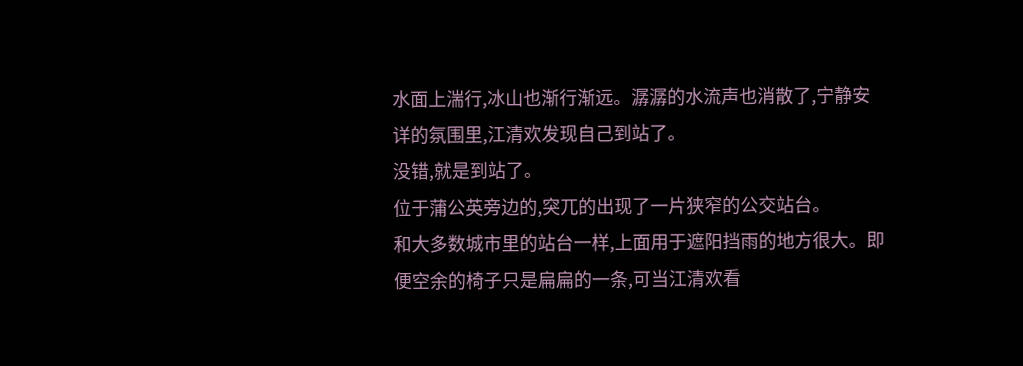水面上湍行,冰山也渐行渐远。潺潺的水流声也消散了,宁静安详的氛围里,江清欢发现自己到站了。
没错,就是到站了。
位于蒲公英旁边的,突兀的出现了一片狭窄的公交站台。
和大多数城市里的站台一样,上面用于遮阳挡雨的地方很大。即便空余的椅子只是扁扁的一条,可当江清欢看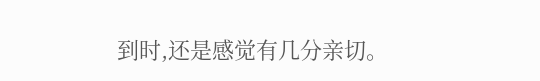到时,还是感觉有几分亲切。